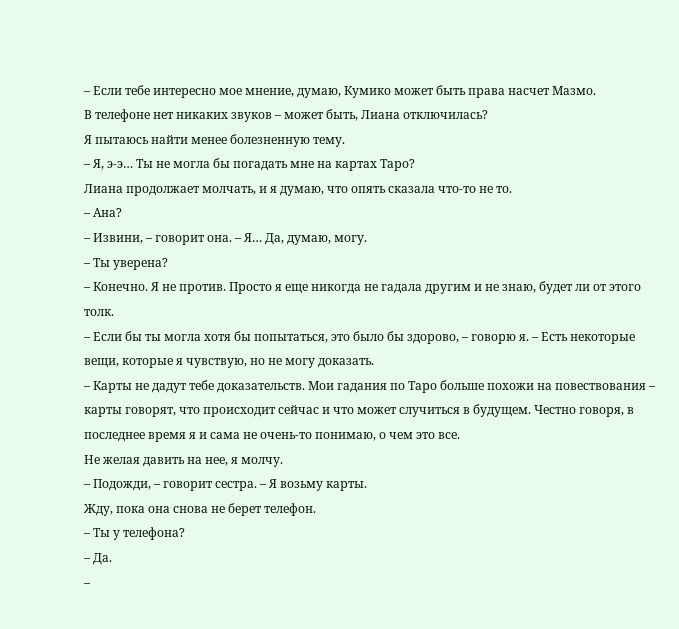– Если тебе интересно мое мнение, думаю, Кумико может быть права насчет Мазмо.
В телефоне нет никаких звуков – может быть, Лиана отключилась?
Я пытаюсь найти менее болезненную тему.
– Я, э-э… Ты не могла бы погадать мне на картах Таро?
Лиана продолжает молчать, и я думаю, что опять сказала что-то не то.
– Ана?
– Извини, – говорит она. – Я… Да, думаю, могу.
– Ты уверена?
– Конечно. Я не против. Просто я еще никогда не гадала другим и не знаю, будет ли от этого толк.
– Если бы ты могла хотя бы попытаться, это было бы здорово, – говорю я. – Есть некоторые вещи, которые я чувствую, но не могу доказать.
– Карты не дадут тебе доказательств. Мои гадания по Таро больше похожи на повествования – карты говорят, что происходит сейчас и что может случиться в будущем. Честно говоря, в последнее время я и сама не очень-то понимаю, о чем это все.
Не желая давить на нее, я молчу.
– Подожди, – говорит сестра. – Я возьму карты.
Жду, пока она снова не берет телефон.
– Ты у телефона?
– Да.
–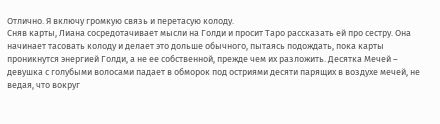Отлично. Я включу громкую связь и перетасую колоду.
Сняв карты, Лиана сосредотачивает мысли на Голди и просит Таро рассказать ей про сестру. Она начинает тасовать колоду и делает это дольше обычного, пытаясь подождать, пока карты проникнутся энергией Голди, а не ее собственной, прежде чем их разложить. Десятка Мечей – девушка с голубыми волосами падает в обморок под остриями десяти парящих в воздухе мечей, не ведая, что вокруг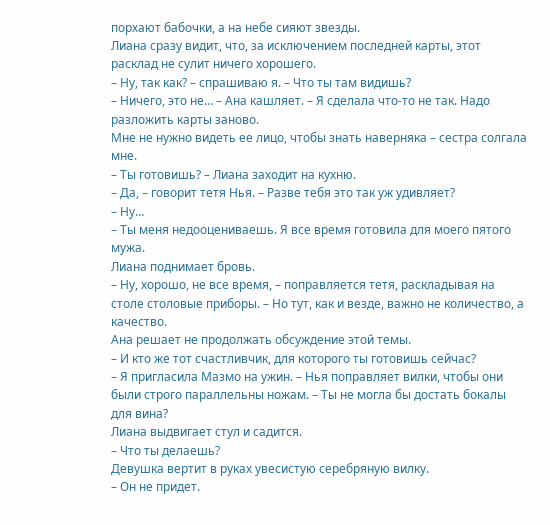порхают бабочки, а на небе сияют звезды.
Лиана сразу видит, что, за исключением последней карты, этот расклад не сулит ничего хорошего.
– Ну, так как? – спрашиваю я. – Что ты там видишь?
– Ничего, это не… – Ана кашляет. – Я сделала что-то не так. Надо разложить карты заново.
Мне не нужно видеть ее лицо, чтобы знать наверняка – сестра солгала мне.
– Ты готовишь? – Лиана заходит на кухню.
– Да, – говорит тетя Нья. – Разве тебя это так уж удивляет?
– Ну…
– Ты меня недооцениваешь. Я все время готовила для моего пятого мужа.
Лиана поднимает бровь.
– Ну, хорошо, не все время, – поправляется тетя, раскладывая на столе столовые приборы. – Но тут, как и везде, важно не количество, а качество.
Ана решает не продолжать обсуждение этой темы.
– И кто же тот счастливчик, для которого ты готовишь сейчас?
– Я пригласила Мазмо на ужин. – Нья поправляет вилки, чтобы они были строго параллельны ножам. – Ты не могла бы достать бокалы для вина?
Лиана выдвигает стул и садится.
– Что ты делаешь?
Девушка вертит в руках увесистую серебряную вилку.
– Он не придет.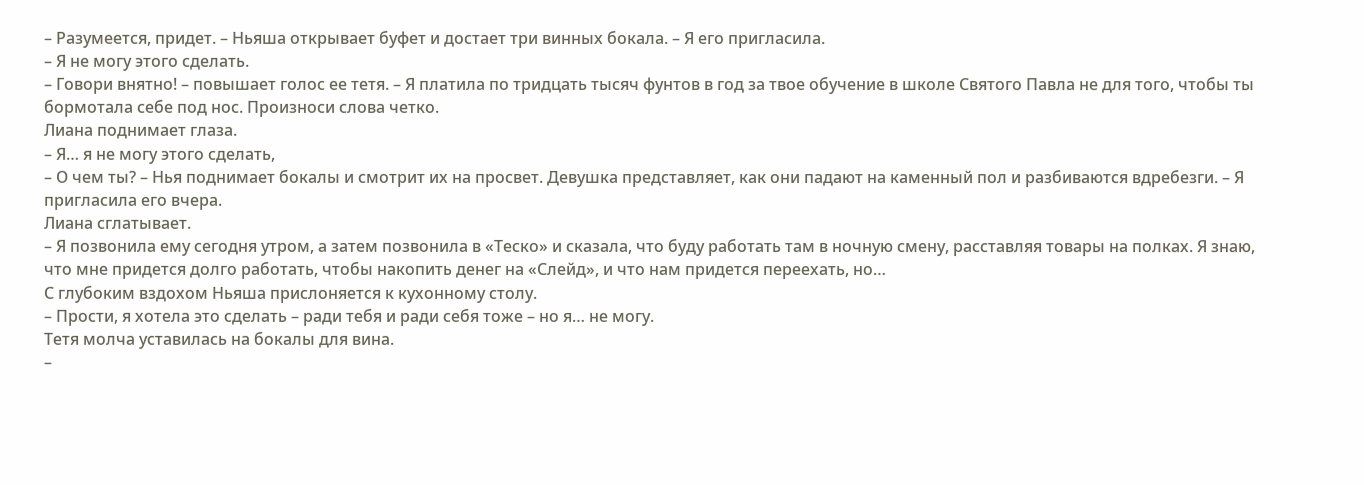– Разумеется, придет. – Ньяша открывает буфет и достает три винных бокала. – Я его пригласила.
– Я не могу этого сделать.
– Говори внятно! – повышает голос ее тетя. – Я платила по тридцать тысяч фунтов в год за твое обучение в школе Святого Павла не для того, чтобы ты бормотала себе под нос. Произноси слова четко.
Лиана поднимает глаза.
– Я… я не могу этого сделать,
– О чем ты? – Нья поднимает бокалы и смотрит их на просвет. Девушка представляет, как они падают на каменный пол и разбиваются вдребезги. – Я пригласила его вчера.
Лиана сглатывает.
– Я позвонила ему сегодня утром, а затем позвонила в «Теско» и сказала, что буду работать там в ночную смену, расставляя товары на полках. Я знаю, что мне придется долго работать, чтобы накопить денег на «Слейд», и что нам придется переехать, но…
С глубоким вздохом Ньяша прислоняется к кухонному столу.
– Прости, я хотела это сделать – ради тебя и ради себя тоже – но я… не могу.
Тетя молча уставилась на бокалы для вина.
–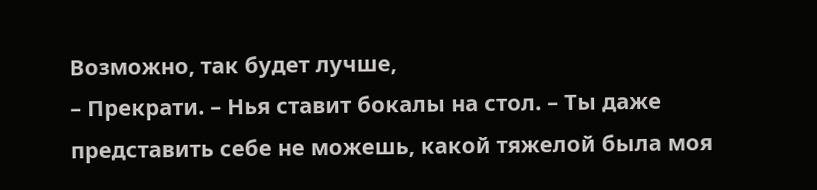Возможно, так будет лучше,
– Прекрати. – Нья ставит бокалы на стол. – Ты даже представить себе не можешь, какой тяжелой была моя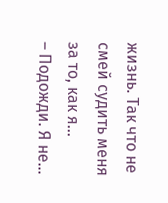жизнь. Так что не смей судить меня за то, как я…
– Подожди. Я не…